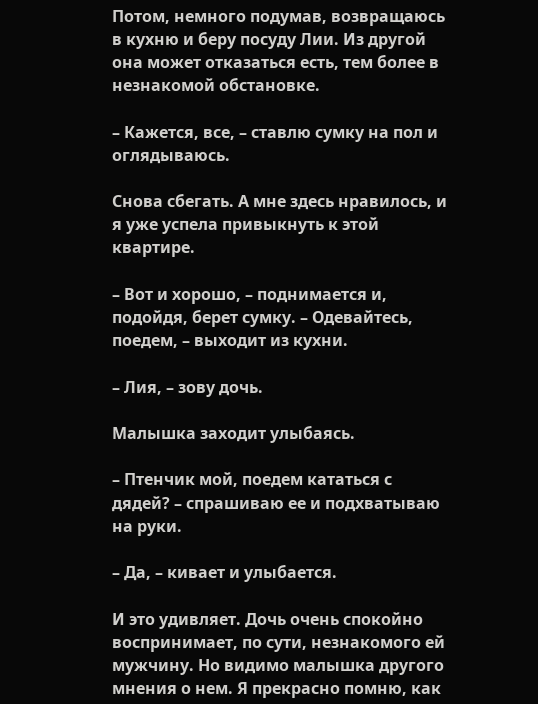Потом, немного подумав, возвращаюсь в кухню и беру посуду Лии. Из другой она может отказаться есть, тем более в незнакомой обстановке.

– Кажется, все, – ставлю сумку на пол и оглядываюсь.

Снова сбегать. А мне здесь нравилось, и я уже успела привыкнуть к этой квартире.

– Вот и хорошо, – поднимается и, подойдя, берет сумку. – Одевайтесь, поедем, – выходит из кухни.

– Лия, – зову дочь.

Малышка заходит улыбаясь.

– Птенчик мой, поедем кататься с дядей? – спрашиваю ее и подхватываю на руки.

– Да, – кивает и улыбается.

И это удивляет. Дочь очень спокойно воспринимает, по сути, незнакомого ей мужчину. Но видимо малышка другого мнения о нем. Я прекрасно помню, как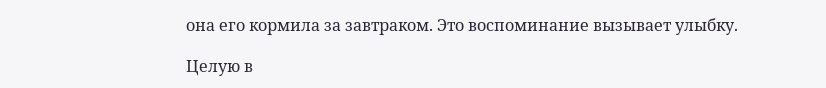она его кормила за завтраком. Это воспоминание вызывает улыбку.

Целую в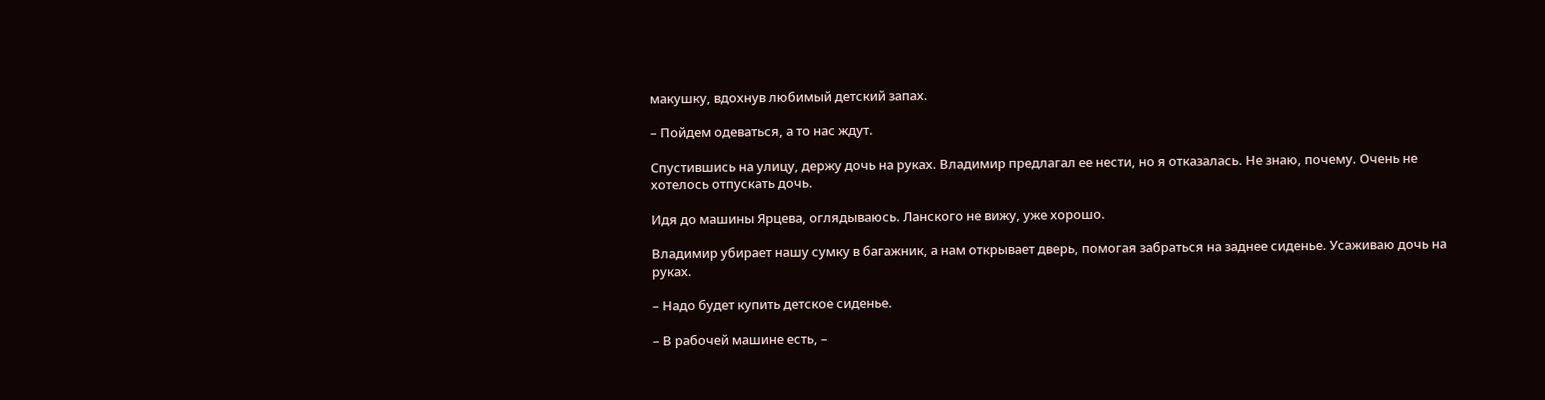макушку, вдохнув любимый детский запах.

– Пойдем одеваться, а то нас ждут.

Спустившись на улицу, держу дочь на руках. Владимир предлагал ее нести, но я отказалась. Не знаю, почему. Очень не хотелось отпускать дочь.

Идя до машины Ярцева, оглядываюсь. Ланского не вижу, уже хорошо.

Владимир убирает нашу сумку в багажник, а нам открывает дверь, помогая забраться на заднее сиденье. Усаживаю дочь на руках.

– Надо будет купить детское сиденье.

– В рабочей машине есть, –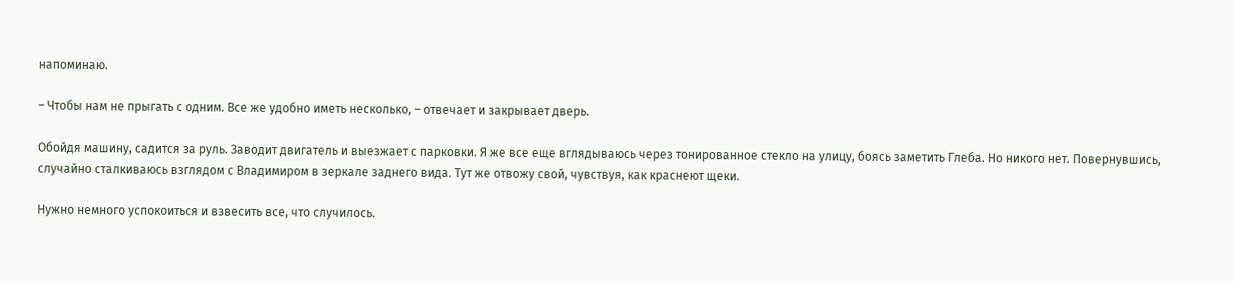напоминаю.

– Чтобы нам не прыгать с одним. Все же удобно иметь несколько, – отвечает и закрывает дверь.

Обойдя машину, садится за руль. Заводит двигатель и выезжает с парковки. Я же все еще вглядываюсь через тонированное стекло на улицу, боясь заметить Глеба. Но никого нет. Повернувшись, случайно сталкиваюсь взглядом с Владимиром в зеркале заднего вида. Тут же отвожу свой, чувствуя, как краснеют щеки.

Нужно немного успокоиться и взвесить все, что случилось.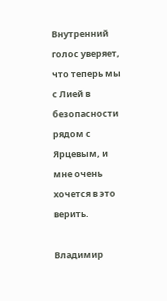Внутренний голос уверяет, что теперь мы с Лией в безопасности рядом с Ярцевым, и мне очень хочется в это верить.

Владимир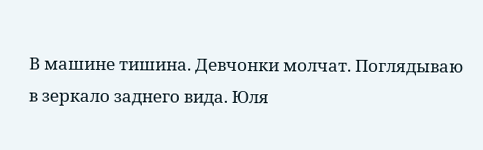В машине тишина. Девчонки молчат. Поглядываю в зеркало заднего вида. Юля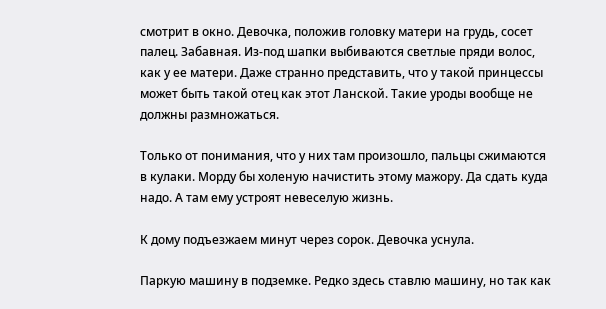смотрит в окно. Девочка, положив головку матери на грудь, сосет палец. Забавная. Из-под шапки выбиваются светлые пряди волос, как у ее матери. Даже странно представить, что у такой принцессы может быть такой отец как этот Ланской. Такие уроды вообще не должны размножаться.

Только от понимания, что у них там произошло, пальцы сжимаются в кулаки. Морду бы холеную начистить этому мажору. Да сдать куда надо. А там ему устроят невеселую жизнь.

К дому подъезжаем минут через сорок. Девочка уснула.

Паркую машину в подземке. Редко здесь ставлю машину, но так как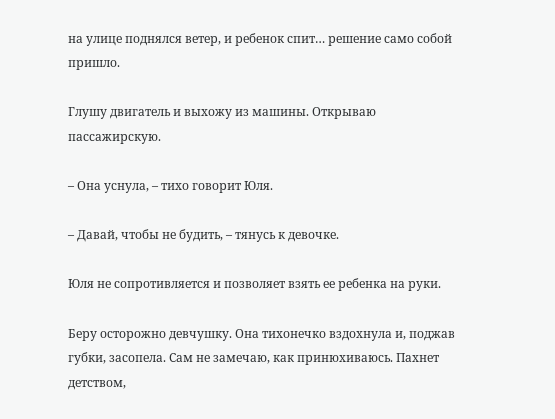на улице поднялся ветер, и ребенок спит… решение само собой пришло.

Глушу двигатель и выхожу из машины. Открываю пассажирскую.

– Она уснула, – тихо говорит Юля.

– Давай, чтобы не будить, – тянусь к девочке.

Юля не сопротивляется и позволяет взять ее ребенка на руки.

Беру осторожно девчушку. Она тихонечко вздохнула и, поджав губки, засопела. Сам не замечаю, как принюхиваюсь. Пахнет детством,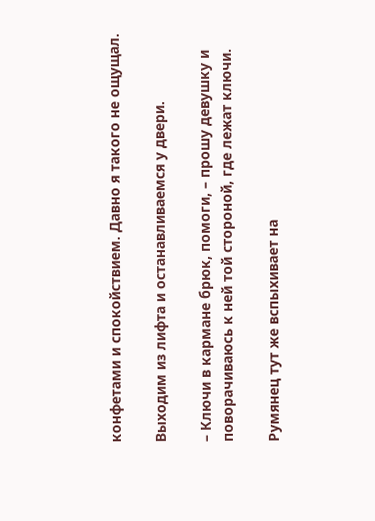конфетами и спокойствием. Давно я такого не ощущал.

Выходим из лифта и останавливаемся у двери.

– Ключи в кармане брюк, помоги, – прошу девушку и поворачиваюсь к ней той стороной, где лежат ключи.

Румянец тут же вспыхивает на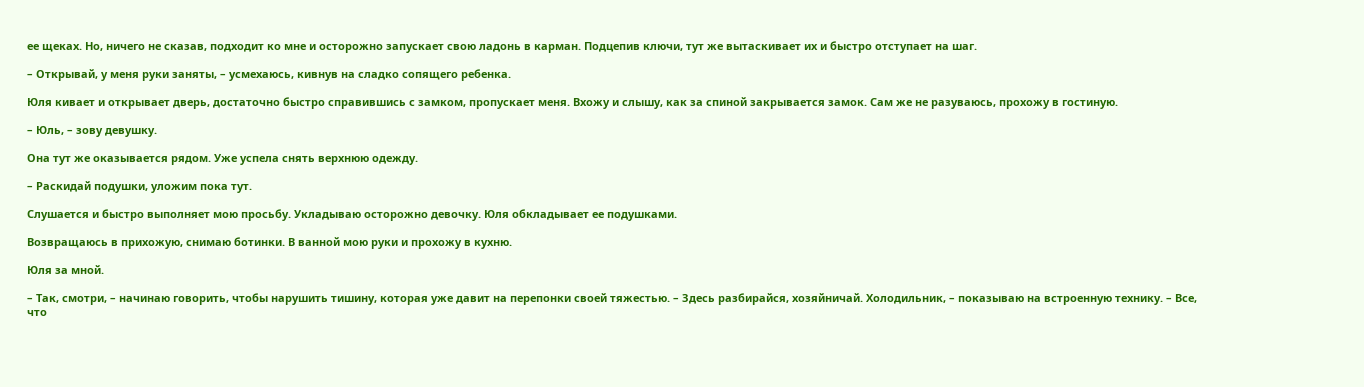ее щеках. Но, ничего не сказав, подходит ко мне и осторожно запускает свою ладонь в карман. Подцепив ключи, тут же вытаскивает их и быстро отступает на шаг.

– Открывай, у меня руки заняты, – усмехаюсь, кивнув на сладко сопящего ребенка.

Юля кивает и открывает дверь, достаточно быстро справившись с замком, пропускает меня. Вхожу и слышу, как за спиной закрывается замок. Сам же не разуваюсь, прохожу в гостиную.

– Юль, – зову девушку.

Она тут же оказывается рядом. Уже успела снять верхнюю одежду.

– Раскидай подушки, уложим пока тут.

Слушается и быстро выполняет мою просьбу. Укладываю осторожно девочку. Юля обкладывает ее подушками.

Возвращаюсь в прихожую, снимаю ботинки. В ванной мою руки и прохожу в кухню.

Юля за мной.

– Так, смотри, – начинаю говорить, чтобы нарушить тишину, которая уже давит на перепонки своей тяжестью. – Здесь разбирайся, хозяйничай. Холодильник, – показываю на встроенную технику. – Все, что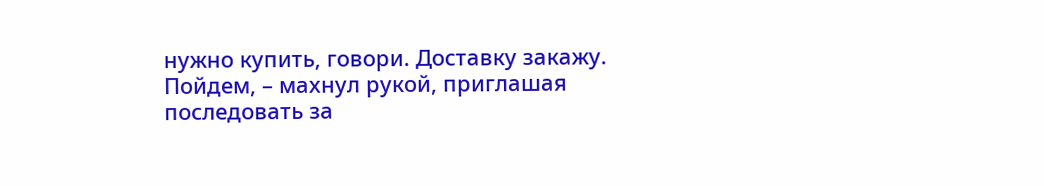нужно купить, говори. Доставку закажу. Пойдем, – махнул рукой, приглашая последовать за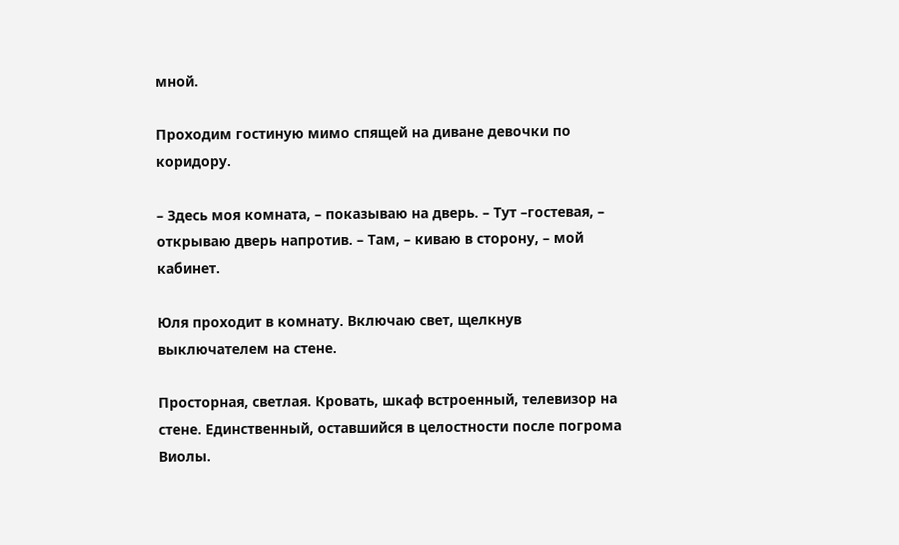мной.

Проходим гостиную мимо спящей на диване девочки по коридору.

– Здесь моя комната, – показываю на дверь. – Тут –гостевая, – открываю дверь напротив. – Там, – киваю в сторону, – мой кабинет.

Юля проходит в комнату. Включаю свет, щелкнув выключателем на стене.

Просторная, светлая. Кровать, шкаф встроенный, телевизор на стене. Единственный, оставшийся в целостности после погрома Виолы.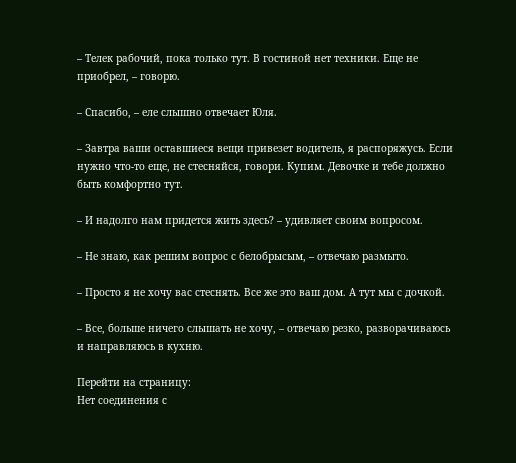– Телек рабочий, пока только тут. В гостиной нет техники. Еще не приобрел, – говорю.

– Спасибо, – еле слышно отвечает Юля.

– Завтра ваши оставшиеся вещи привезет водитель, я распоряжусь. Если нужно что-то еще, не стесняйся, говори. Купим. Девочке и тебе должно быть комфортно тут.

– И надолго нам придется жить здесь? – удивляет своим вопросом.

– Не знаю, как решим вопрос с белобрысым, – отвечаю размыто.

– Просто я не хочу вас стеснять. Все же это ваш дом. А тут мы с дочкой.

– Все, больше ничего слышать не хочу, – отвечаю резко, разворачиваюсь и направляюсь в кухню.

Перейти на страницу:
Нет соединения с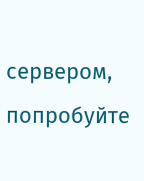сервером, попробуйте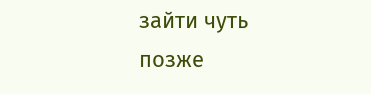зайти чуть позже